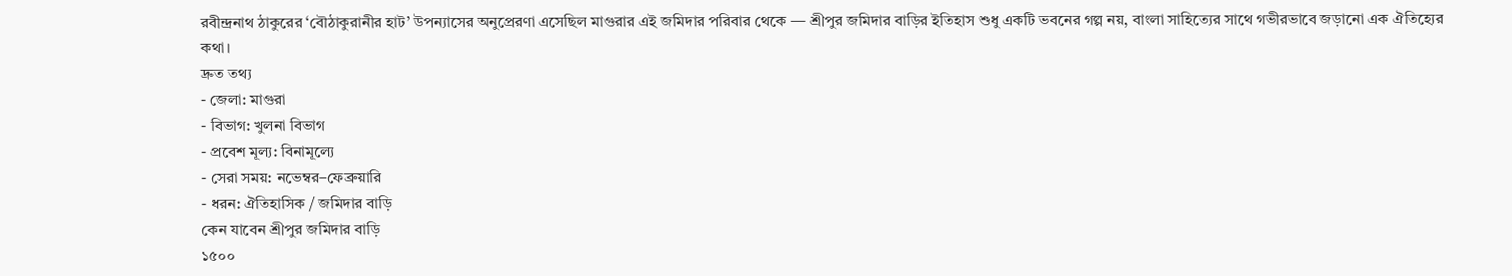রবীন্দ্রনাথ ঠাকুরের ‘বৌঠাকুরানীর হাট’ উপন্যাসের অনুপ্রেরণা এসেছিল মাগুরার এই জমিদার পরিবার থেকে — শ্রীপুর জমিদার বাড়ির ইতিহাস শুধু একটি ভবনের গল্প নয়, বাংলা সাহিত্যের সাথে গভীরভাবে জড়ানো এক ঐতিহ্যের কথা।
দ্রুত তথ্য
- জেলা: মাগুরা
- বিভাগ: খুলনা বিভাগ
- প্রবেশ মূল্য: বিনামূল্যে
- সেরা সময়: নভেম্বর–ফেব্রুয়ারি
- ধরন: ঐতিহাসিক / জমিদার বাড়ি
কেন যাবেন শ্রীপুর জমিদার বাড়ি
১৫০০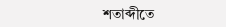শতাব্দীতে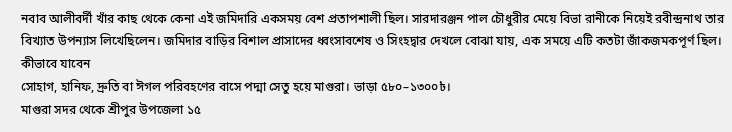নবাব আলীবর্দী খাঁর কাছ থেকে কেনা এই জমিদারি একসময় বেশ প্রতাপশালী ছিল। সারদারঞ্জন পাল চৌধুরীর মেয়ে বিভা রানীকে নিয়েই রবীন্দ্রনাথ তার বিখ্যাত উপন্যাস লিখেছিলেন। জমিদার বাড়ির বিশাল প্রাসাদের ধ্বংসাবশেষ ও সিংহদ্বার দেখলে বোঝা যায়, এক সময়ে এটি কতটা জাঁকজমকপূর্ণ ছিল।
কীভাবে যাবেন
সোহাগ, হানিফ, দ্রুতি বা ঈগল পরিবহণের বাসে পদ্মা সেতু হয়ে মাগুরা। ভাড়া ৫৮০–১৩০০৳।
মাগুরা সদর থেকে শ্রীপুর উপজেলা ১৫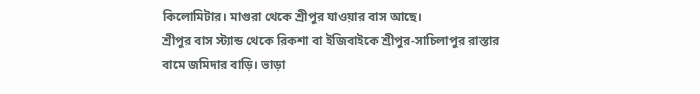কিলোমিটার। মাগুরা থেকে শ্রীপুর যাওয়ার বাস আছে।
শ্রীপুর বাস স্ট্যান্ড থেকে রিকশা বা ইজিবাইকে শ্রীপুর-সাচিলাপুর রাস্তার বামে জমিদার বাড়ি। ভাড়া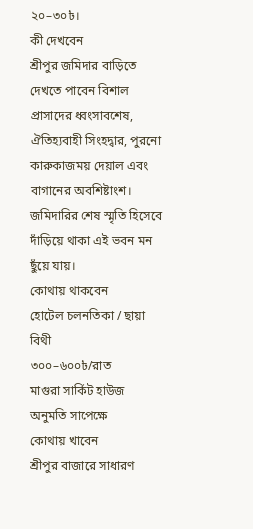২০–৩০৳।
কী দেখবেন
শ্রীপুর জমিদার বাড়িতে দেখতে পাবেন বিশাল প্রাসাদের ধ্বংসাবশেষ, ঐতিহ্যবাহী সিংহদ্বার, পুরনো কারুকাজময় দেয়াল এবং বাগানের অবশিষ্টাংশ। জমিদারির শেষ স্মৃতি হিসেবে দাঁড়িয়ে থাকা এই ভবন মন ছুঁয়ে যায়।
কোথায় থাকবেন
হোটেল চলনতিকা / ছায়া বিথী
৩০০–৬০০৳/রাত
মাগুরা সার্কিট হাউজ
অনুমতি সাপেক্ষে
কোথায় খাবেন
শ্রীপুর বাজারে সাধারণ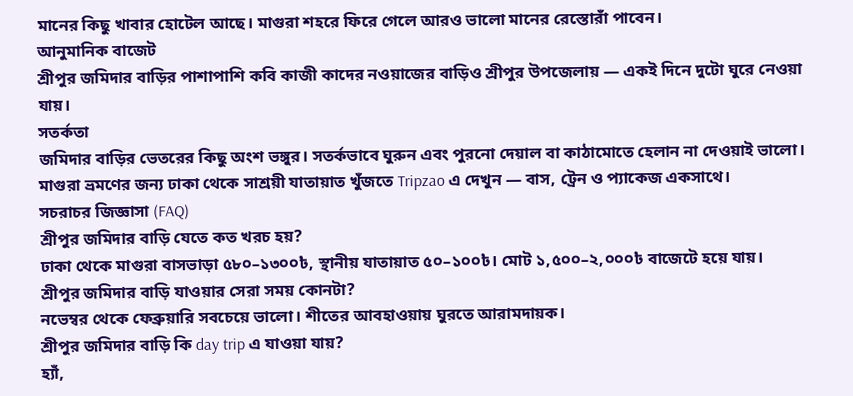মানের কিছু খাবার হোটেল আছে। মাগুরা শহরে ফিরে গেলে আরও ভালো মানের রেস্তোরাঁ পাবেন।
আনুমানিক বাজেট
শ্রীপুর জমিদার বাড়ির পাশাপাশি কবি কাজী কাদের নওয়াজের বাড়িও শ্রীপুর উপজেলায় — একই দিনে দুটো ঘুরে নেওয়া যায়।
সতর্কতা
জমিদার বাড়ির ভেতরের কিছু অংশ ভঙ্গুর। সতর্কভাবে ঘুরুন এবং পুরনো দেয়াল বা কাঠামোতে হেলান না দেওয়াই ভালো।
মাগুরা ভ্রমণের জন্য ঢাকা থেকে সাশ্রয়ী যাতায়াত খুঁজতে Tripzao এ দেখুন — বাস, ট্রেন ও প্যাকেজ একসাথে।
সচরাচর জিজ্ঞাসা (FAQ)
শ্রীপুর জমিদার বাড়ি যেতে কত খরচ হয়?
ঢাকা থেকে মাগুরা বাসভাড়া ৫৮০–১৩০০৳, স্থানীয় যাতায়াত ৫০–১০০৳। মোট ১,৫০০–২,০০০৳ বাজেটে হয়ে যায়।
শ্রীপুর জমিদার বাড়ি যাওয়ার সেরা সময় কোনটা?
নভেম্বর থেকে ফেব্রুয়ারি সবচেয়ে ভালো। শীতের আবহাওয়ায় ঘুরতে আরামদায়ক।
শ্রীপুর জমিদার বাড়ি কি day trip এ যাওয়া যায়?
হ্যাঁ,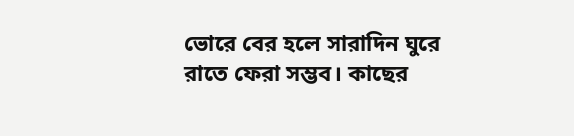ভোরে বের হলে সারাদিন ঘুরে রাতে ফেরা সম্ভব। কাছের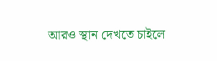আরও স্থান দেখতে চাইলে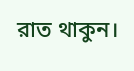রাত থাকুন।